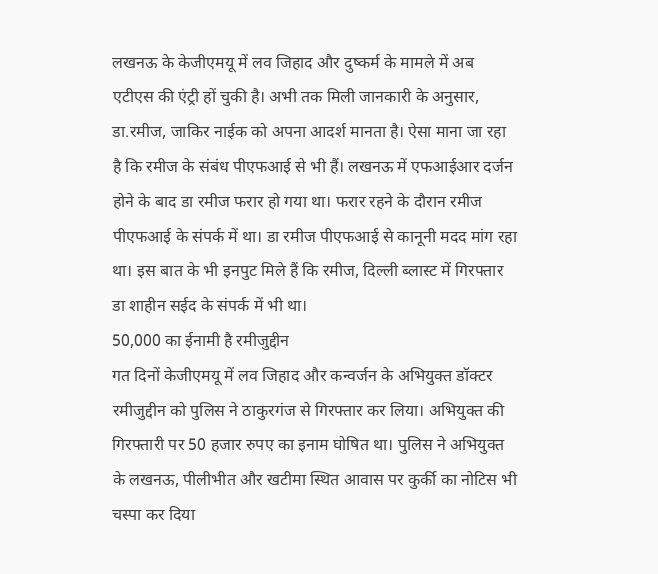लखनऊ के केजीएमयू में लव जिहाद और दुष्कर्म के मामले में अब एटीएस की एंट्री हों चुकी है। अभी तक मिली जानकारी के अनुसार, डा.रमीज, जाकिर नाईक को अपना आदर्श मानता है। ऐसा माना जा रहा है कि रमीज के संबंध पीएफआई से भी हैं। लखनऊ में एफआईआर दर्जन होने के बाद डा रमीज फरार हो गया था। फरार रहने के दौरान रमीज पीएफआई के संपर्क में था। डा रमीज पीएफआई से कानूनी मदद मांग रहा था। इस बात के भी इनपुट मिले हैं कि रमीज, दिल्ली ब्लास्ट में गिरफ्तार डा शाहीन सईद के संपर्क में भी था।
50,000 का ईनामी है रमीजुद्दीन
गत दिनों केजीएमयू में लव जिहाद और कन्वर्जन के अभियुक्त डॉक्टर रमीजुद्दीन को पुलिस ने ठाकुरगंज से गिरफ्तार कर लिया। अभियुक्त की गिरफ्तारी पर 50 हजार रुपए का इनाम घोषित था। पुलिस ने अभियुक्त के लखनऊ, पीलीभीत और खटीमा स्थित आवास पर कुर्की का नोटिस भी चस्पा कर दिया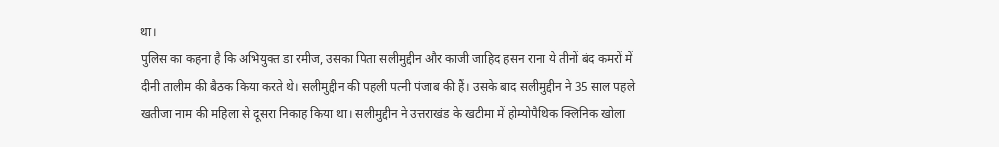था।
पुलिस का कहना है कि अभियुक्त डा रमीज, उसका पिता सलीमुद्दीन और काजी जाहिद हसन राना ये तीनों बंद कमरों में दीनी तालीम की बैठक किया करते थे। सलीमुद्दीन की पहली पत्नी पंजाब की हैं। उसके बाद सलीमुद्दीन ने 35 साल पहले खतीजा नाम की महिला से दूसरा निकाह किया था। सलीमुद्दीन ने उत्तराखंड के खटीमा में होम्योपैथिक क्लिनिक खोला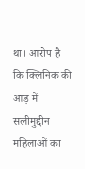था। आरोप है कि क्लिनिक की आड़ में सलीमुद्दीन महिलाओं का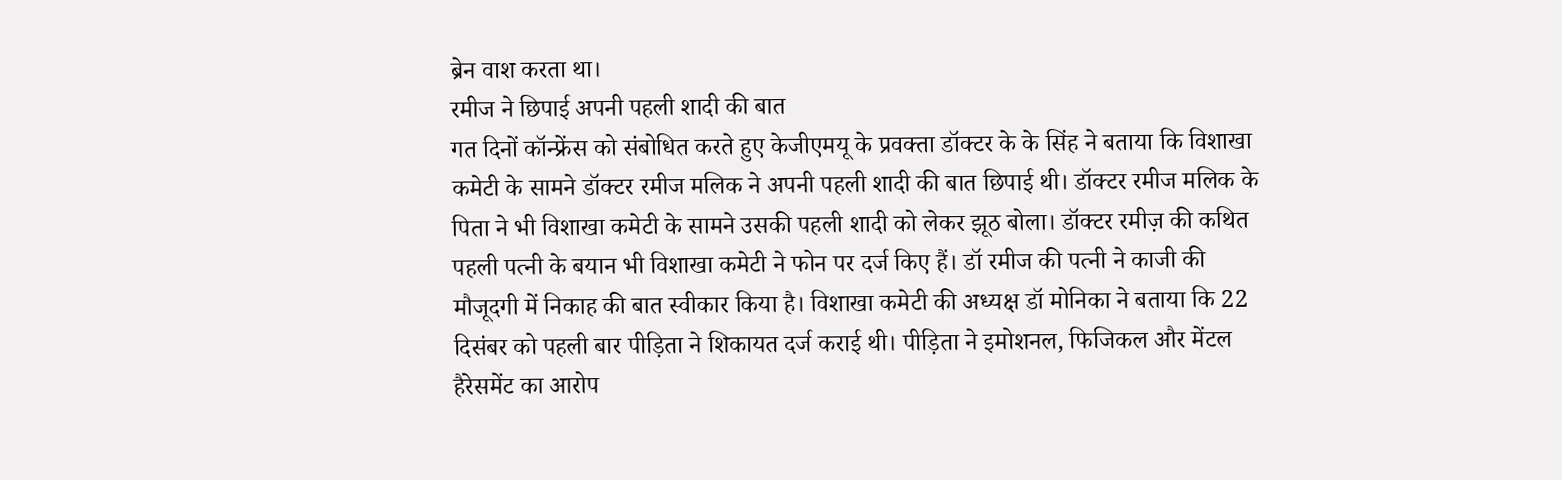ब्रेन वाश करता था।
रमीज ने छिपाई अपनी पहली शादी की बात
गत दिनों कॉन्फ्रेंस को संबोधित करते हुए केजीएमयू के प्रवक्ता डॉक्टर के के सिंह ने बताया कि विशाखा कमेटी के सामने डॉक्टर रमीज मलिक ने अपनी पहली शादी की बात छिपाई थी। डॉक्टर रमीज मलिक के पिता ने भी विशाखा कमेटी के सामने उसकी पहली शादी को लेकर झूठ बोला। डॉक्टर रमीज़ की कथित पहली पत्नी के बयान भी विशाखा कमेटी ने फोन पर दर्ज किए हैं। डॉ रमीज की पत्नी ने काजी की मौजूदगी में निकाह की बात स्वीकार किया है। विशाखा कमेटी की अध्यक्ष डॉ मोनिका ने बताया कि 22 दिसंबर को पहली बार पीड़िता ने शिकायत दर्ज कराई थी। पीड़िता ने इमोशनल, फिजिकल और मेंटल हैरेसमेंट का आरोप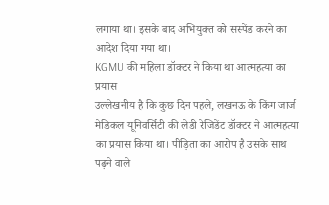लगाया था। इसके बाद अभियुक्त को सस्पेंड करने का आदेश दिया गया था।
KGMU की महिला डॉक्टर ने किया था आत्महत्या का प्रयास
उल्लेखनीय है कि कुछ दिन पहले, लखनऊ के किंग जार्ज मेडिकल यूनिवर्सिटी की लेडी रेजिडेंट डॉक्टर ने आत्महत्या का प्रयास किया था। पीड़िता का आरोप है उसके साथ पढ़ने वाले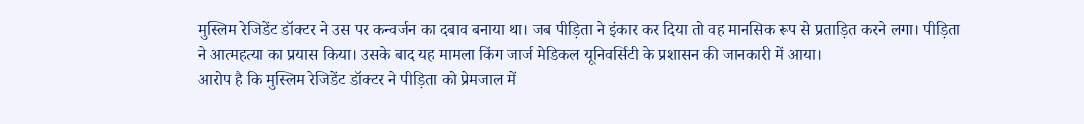मुस्लिम रेजिडेंट डॉक्टर ने उस पर कन्वर्जन का दबाव बनाया था। जब पीड़िता ने इंकार कर दिया तो वह मानसिक रूप से प्रताड़ित करने लगा। पीड़िता ने आत्महत्या का प्रयास किया। उसके बाद यह मामला किंग जार्ज मेडिकल यूनिवर्सिटी के प्रशासन की जानकारी में आया।
आरोप है कि मुस्लिम रेजिडेंट डॉक्टर ने पीड़िता को प्रेमजाल में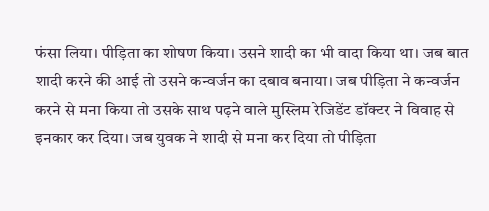फंसा लिया। पीड़िता का शोषण किया। उसने शादी का भी वादा किया था। जब बात शादी करने की आई तो उसने कन्वर्जन का दबाव बनाया। जब पीड़िता ने कन्वर्जन करने से मना किया तो उसके साथ पढ़ने वाले मुस्लिम रेजिडेंट डॉक्टर ने विवाह से इनकार कर दिया। जब युवक ने शादी से मना कर दिया तो पीड़िता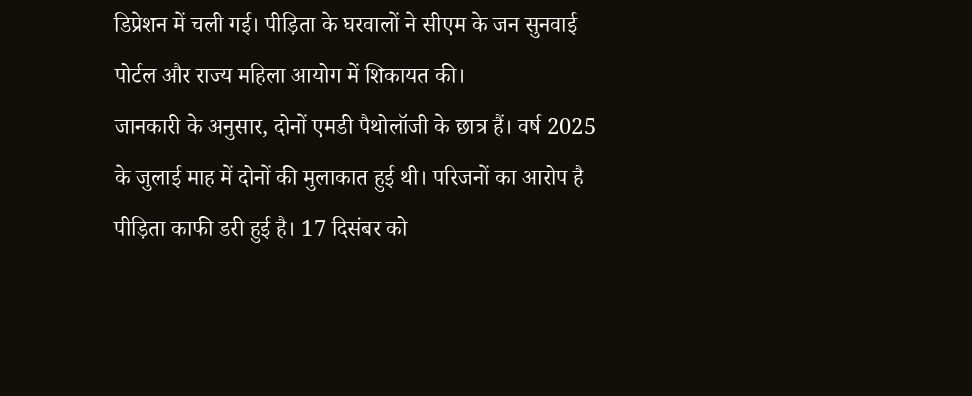डिप्रेशन में चली गई। पीड़िता के घरवालों ने सीएम के जन सुनवाई पोर्टल और राज्य महिला आयोग में शिकायत की।
जानकारी के अनुसार, दोनों एमडी पैथोलॉजी के छात्र हैं। वर्ष 2025 के जुलाई माह में दोनों की मुलाकात हुई थी। परिजनों का आरोप है पीड़िता काफी डरी हुई है। 17 दिसंबर को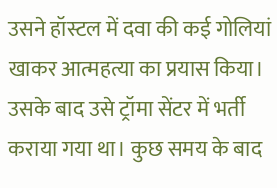उसने हॉस्टल में दवा की कई गोलियां खाकर आत्महत्या का प्रयास किया। उसके बाद उसे ट्रॉमा सेंटर में भर्ती कराया गया था। कुछ समय के बाद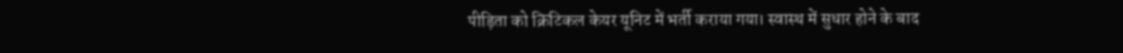पीड़िता को क्रिटिकल केयर यूनिट में भर्ती कराया गया। स्वास्थ में सुधार होने के बाद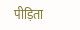पीड़िता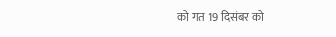को गत 19 दिसंबर को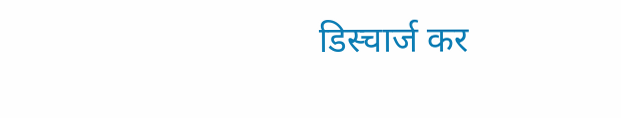डिस्चार्ज कर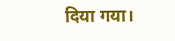दिया गया।